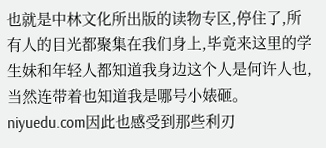也就是中林文化所出版的读物专区,停住了,所有人的目光都聚集在我们身上,毕竟来这里的学生妹和年轻人都知道我身边这个人是何许人也,当然连带着也知道我是哪号小婊砸。niyuedu.com因此也感受到那些利刃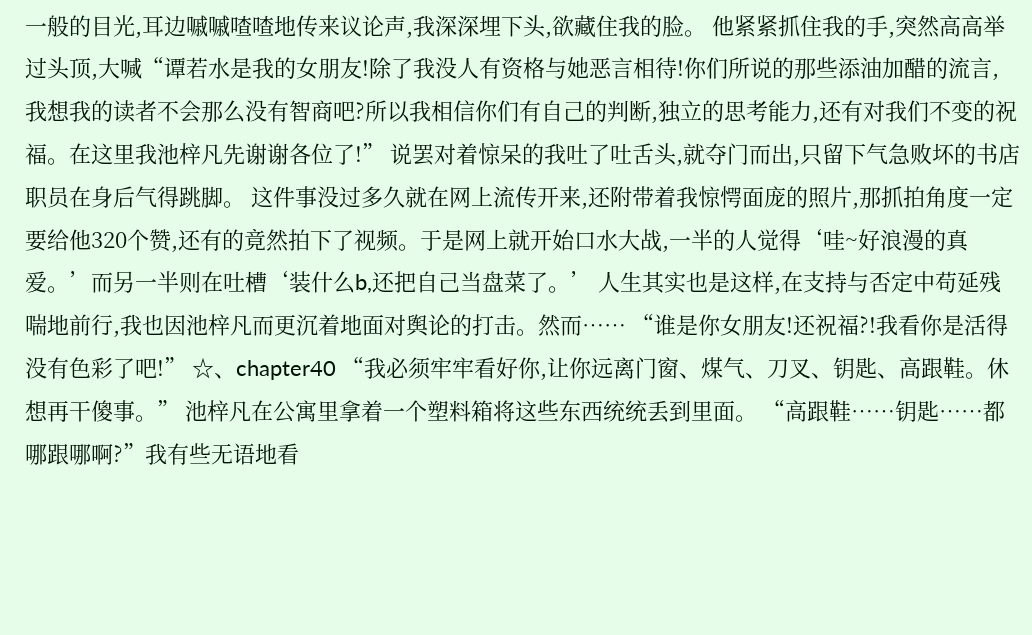一般的目光,耳边嘁嘁喳喳地传来议论声,我深深埋下头,欲藏住我的脸。 他紧紧抓住我的手,突然高高举过头顶,大喊“谭若水是我的女朋友!除了我没人有资格与她恶言相待!你们所说的那些添油加醋的流言,我想我的读者不会那么没有智商吧?所以我相信你们有自己的判断,独立的思考能力,还有对我们不变的祝福。在这里我池梓凡先谢谢各位了!” 说罢对着惊呆的我吐了吐舌头,就夺门而出,只留下气急败坏的书店职员在身后气得跳脚。 这件事没过多久就在网上流传开来,还附带着我惊愕面庞的照片,那抓拍角度一定要给他320个赞,还有的竟然拍下了视频。于是网上就开始口水大战,一半的人觉得‘哇~好浪漫的真爱。’而另一半则在吐槽‘装什么b,还把自己当盘菜了。’ 人生其实也是这样,在支持与否定中苟延残喘地前行,我也因池梓凡而更沉着地面对舆论的打击。然而…… “谁是你女朋友!还祝福?!我看你是活得没有色彩了吧!” ☆、chapter40 “我必须牢牢看好你,让你远离门窗、煤气、刀叉、钥匙、高跟鞋。休想再干傻事。” 池梓凡在公寓里拿着一个塑料箱将这些东西统统丢到里面。 “高跟鞋……钥匙……都哪跟哪啊?”我有些无语地看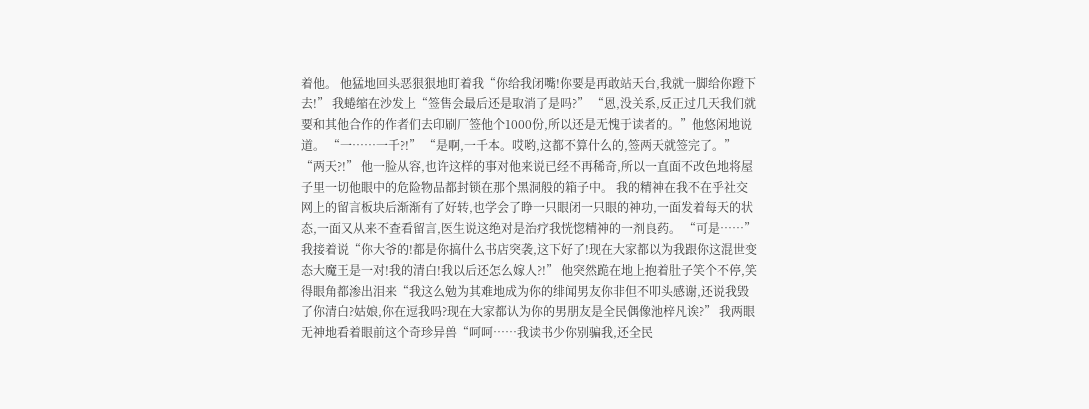着他。 他猛地回头恶狠狠地盯着我“你给我闭嘴!你要是再敢站天台,我就一脚给你蹬下去!” 我蜷缩在沙发上“签售会最后还是取消了是吗?” “恩,没关系,反正过几天我们就要和其他合作的作者们去印刷厂签他个1000份,所以还是无愧于读者的。”他悠闲地说道。 “一……一千?!” “是啊,一千本。哎哟,这都不算什么的,签两天就签完了。” “两天?!” 他一脸从容,也许这样的事对他来说已经不再稀奇,所以一直面不改色地将屋子里一切他眼中的危险物品都封锁在那个黑洞般的箱子中。 我的精神在我不在乎社交网上的留言板块后渐渐有了好转,也学会了睁一只眼闭一只眼的神功,一面发着每天的状态,一面又从来不查看留言,医生说这绝对是治疗我恍惚精神的一剂良药。 “可是……”我接着说“你大爷的!都是你搞什么书店突袭,这下好了!现在大家都以为我跟你这混世变态大魔王是一对!我的清白!我以后还怎么嫁人?!” 他突然跪在地上抱着肚子笑个不停,笑得眼角都渗出泪来“我这么勉为其难地成为你的绯闻男友你非但不叩头感谢,还说我毁了你清白?姑娘,你在逗我吗?现在大家都认为你的男朋友是全民偶像池梓凡诶?” 我两眼无神地看着眼前这个奇珍异兽“呵呵……我读书少你别骗我,还全民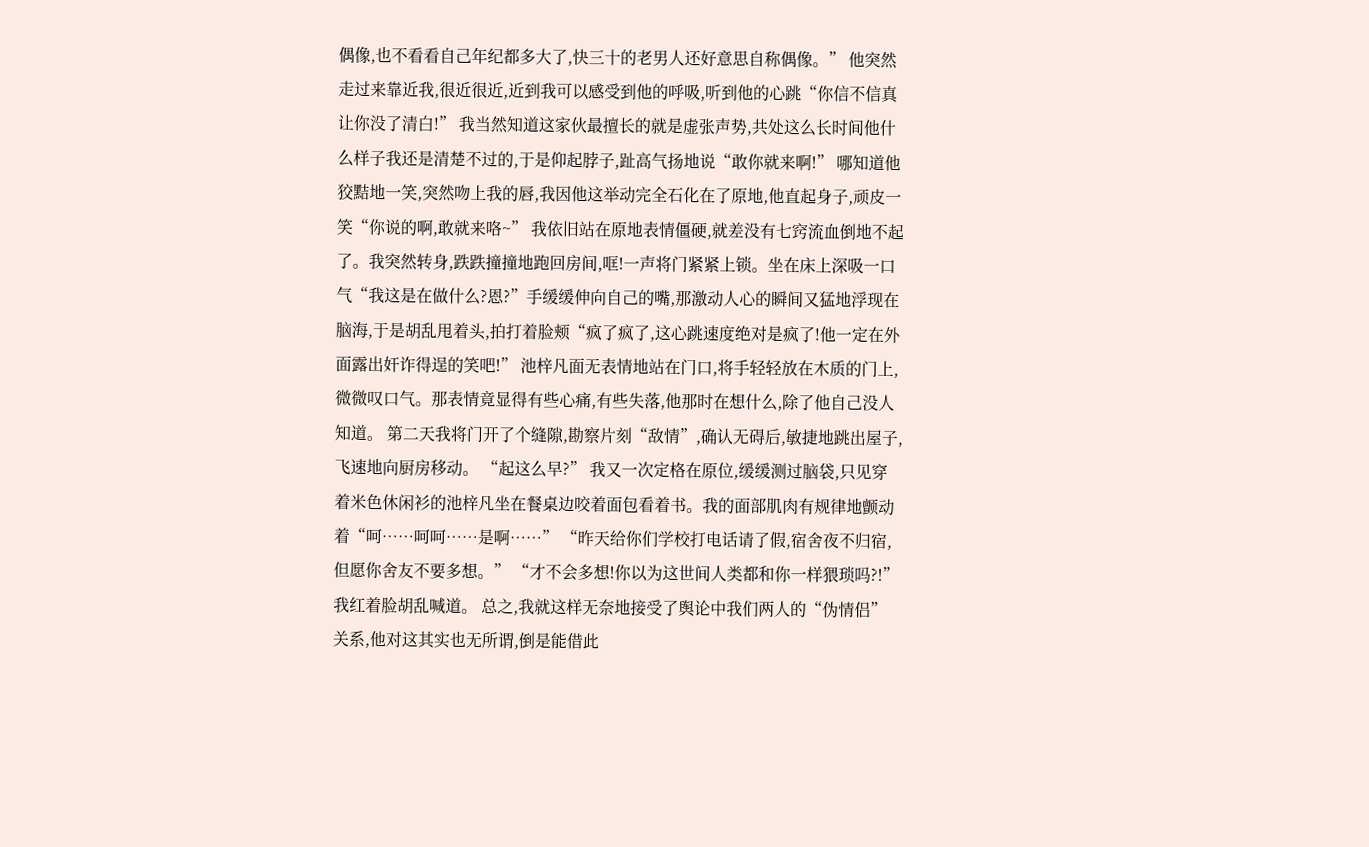偶像,也不看看自己年纪都多大了,快三十的老男人还好意思自称偶像。” 他突然走过来靠近我,很近很近,近到我可以感受到他的呼吸,听到他的心跳“你信不信真让你没了清白!” 我当然知道这家伙最擅长的就是虚张声势,共处这么长时间他什么样子我还是清楚不过的,于是仰起脖子,趾高气扬地说“敢你就来啊!” 哪知道他狡黠地一笑,突然吻上我的唇,我因他这举动完全石化在了原地,他直起身子,顽皮一笑“你说的啊,敢就来咯~” 我依旧站在原地表情僵硬,就差没有七窍流血倒地不起了。我突然转身,跌跌撞撞地跑回房间,哐!一声将门紧紧上锁。坐在床上深吸一口气“我这是在做什么?恩?”手缓缓伸向自己的嘴,那激动人心的瞬间又猛地浮现在脑海,于是胡乱甩着头,拍打着脸颊“疯了疯了,这心跳速度绝对是疯了!他一定在外面露出奸诈得逞的笑吧!” 池梓凡面无表情地站在门口,将手轻轻放在木质的门上,微微叹口气。那表情竟显得有些心痛,有些失落,他那时在想什么,除了他自己没人知道。 第二天我将门开了个缝隙,勘察片刻“敌情”,确认无碍后,敏捷地跳出屋子,飞速地向厨房移动。 “起这么早?” 我又一次定格在原位,缓缓测过脑袋,只见穿着米色休闲衫的池梓凡坐在餐桌边咬着面包看着书。我的面部肌肉有规律地颤动着“呵……呵呵……是啊……” “昨天给你们学校打电话请了假,宿舍夜不归宿,但愿你舍友不要多想。” “才不会多想!你以为这世间人类都和你一样猥琐吗?!”我红着脸胡乱喊道。 总之,我就这样无奈地接受了舆论中我们两人的“伪情侣”关系,他对这其实也无所谓,倒是能借此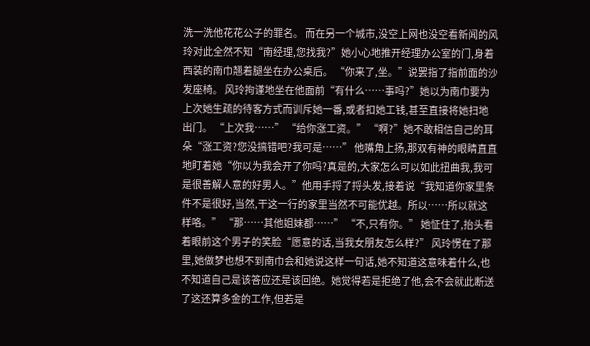洗一洗他花花公子的罪名。 而在另一个城市,没空上网也没空看新闻的风玲对此全然不知“南经理,您找我?”她小心地推开经理办公室的门,身着西装的南巾翘着腿坐在办公桌后。 “你来了,坐。”说罢指了指前面的沙发座椅。 风玲拘谨地坐在他面前“有什么……事吗?”她以为南巾要为上次她生疏的待客方式而训斥她一番,或者扣她工钱,甚至直接将她扫地出门。 “上次我……” “给你涨工资。” “啊?”她不敢相信自己的耳朵“涨工资?您没搞错吧?我可是……” 他嘴角上扬,那双有神的眼睛直直地盯着她“你以为我会开了你吗?真是的,大家怎么可以如此扭曲我,我可是很善解人意的好男人。”他用手捋了捋头发,接着说“我知道你家里条件不是很好,当然,干这一行的家里当然不可能优越。所以……所以就这样咯。” “那……其他姐妹都……” “不,只有你。” 她怔住了,抬头看着眼前这个男子的笑脸“愿意的话,当我女朋友怎么样?” 风玲愣在了那里,她做梦也想不到南巾会和她说这样一句话,她不知道这意味着什么,也不知道自己是该答应还是该回绝。她觉得若是拒绝了他,会不会就此断送了这还算多金的工作,但若是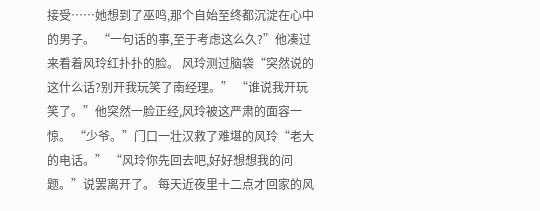接受……她想到了巫鸣,那个自始至终都沉淀在心中的男子。 “一句话的事,至于考虑这么久?”他凑过来看着风玲红扑扑的脸。 风玲测过脑袋“突然说的这什么话?别开我玩笑了南经理。” “谁说我开玩笑了。”他突然一脸正经,风玲被这严肃的面容一惊。 “少爷。”门口一壮汉救了难堪的风玲“老大的电话。” “风玲你先回去吧,好好想想我的问题。”说罢离开了。 每天近夜里十二点才回家的风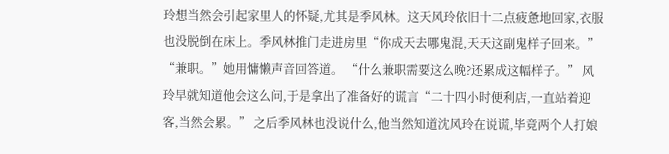玲想当然会引起家里人的怀疑,尤其是季风林。这天风玲依旧十二点疲惫地回家,衣服也没脱倒在床上。季风林推门走进房里“你成天去哪鬼混,天天这副鬼样子回来。” “兼职。”她用慵懒声音回答道。 “什么兼职需要这么晚?还累成这幅样子。” 风玲早就知道他会这么问,于是拿出了准备好的谎言“二十四小时便利店,一直站着迎客,当然会累。” 之后季风林也没说什么,他当然知道沈风玲在说谎,毕竟两个人打娘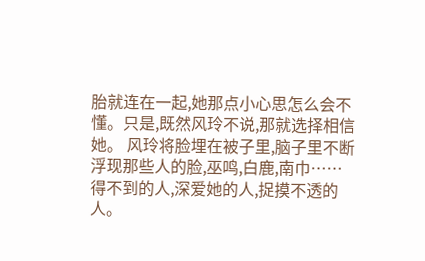胎就连在一起,她那点小心思怎么会不懂。只是,既然风玲不说,那就选择相信她。 风玲将脸埋在被子里,脑子里不断浮现那些人的脸,巫鸣,白鹿,南巾……得不到的人,深爱她的人,捉摸不透的人。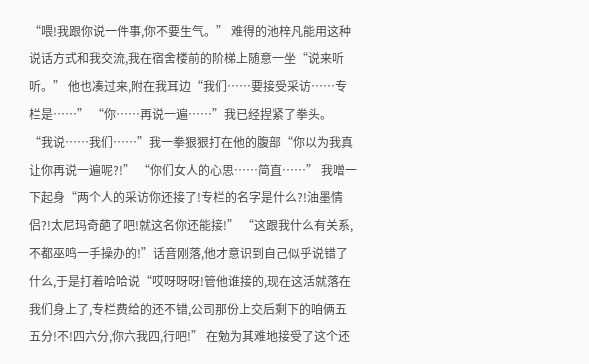“喂!我跟你说一件事,你不要生气。” 难得的池梓凡能用这种说话方式和我交流,我在宿舍楼前的阶梯上随意一坐“说来听听。” 他也凑过来,附在我耳边“我们……要接受采访……专栏是……” “你……再说一遍……”我已经捏紧了拳头。 “我说……我们……”我一拳狠狠打在他的腹部“你以为我真让你再说一遍呢?!” “你们女人的心思……简直……” 我噌一下起身“两个人的采访你还接了!专栏的名字是什么?!油墨情侣?!太尼玛奇葩了吧!就这名你还能接!” “这跟我什么有关系,不都巫鸣一手操办的!”话音刚落,他才意识到自己似乎说错了什么,于是打着哈哈说“哎呀呀呀!管他谁接的,现在这活就落在我们身上了,专栏费给的还不错,公司那份上交后剩下的咱俩五五分!不!四六分,你六我四,行吧!” 在勉为其难地接受了这个还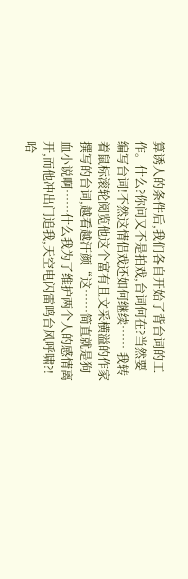算诱人的条件后,我们各自开始了背台词的工作。什么?你问又不是拍戏,台词何在?当然要编写台词!不然这情侣戏还如何继续…… 我转着鼠标滚轮阅览他这个富有且文采横溢的作家撰写的台词,越看越汗颜“这……简直就是狗血小说啊……什么我为了维护两个人的感情离开,而他冲出门追我,天空电闪雷鸣台风呼啸?!哈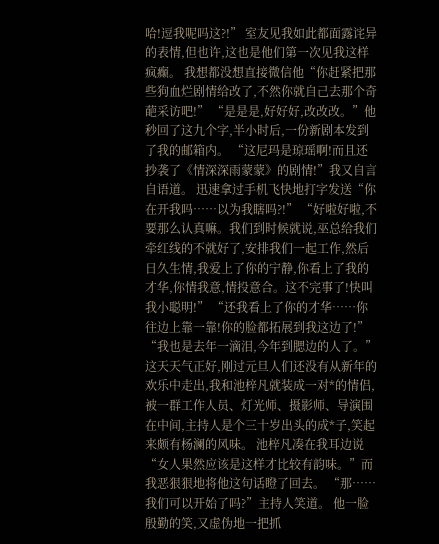哈!逗我呢吗这?!” 室友见我如此都面露诧异的表情,但也许,这也是他们第一次见我这样疯癫。 我想都没想直接微信他“你赶紧把那些狗血烂剧情给改了,不然你就自己去那个奇葩采访吧!” “是是是,好好好,改改改。”他秒回了这九个字,半小时后,一份新剧本发到了我的邮箱内。 “这尼玛是琼瑶啊!而且还抄袭了《情深深雨蒙蒙》的剧情!”我又自言自语道。 迅速拿过手机飞快地打字发送“你在开我吗……以为我瞎吗?!” “好啦好啦,不要那么认真嘛。我们到时候就说,巫总给我们牵红线的不就好了,安排我们一起工作,然后日久生情,我爱上了你的宁静,你看上了我的才华,你情我意,情投意合。这不完事了!快叫我小聪明!” “还我看上了你的才华……你往边上靠一靠!你的脸都拓展到我这边了!” “我也是去年一滴泪,今年到腮边的人了。” 这天天气正好,刚过元旦人们还没有从新年的欢乐中走出,我和池梓凡就装成一对*的情侣,被一群工作人员、灯光师、摄影师、导演围在中间,主持人是个三十岁出头的成*子,笑起来颇有杨澜的风味。 池梓凡凑在我耳边说“女人果然应该是这样才比较有韵味。”而我恶狠狠地将他这句话瞪了回去。 “那……我们可以开始了吗?”主持人笑道。 他一脸殷勤的笑,又虚伪地一把抓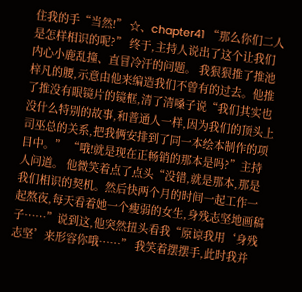住我的手“当然!” ☆、chapter41 “那么你们二人是怎样相识的呢?” 终于,主持人说出了这个让我们内心小鹿乱撞、直冒冷汗的问题。 我狠狠推了推池梓凡的腰,示意由他来编造我们不曾有的过去。他推了推没有眼镜片的镜框,清了清嗓子说“我们其实也没什么特别的故事,和普通人一样,因为我们的顶头上司巫总的关系,把我俩安排到了同一本绘本制作的项目中。” “哦!就是现在正畅销的那本是吗?”主持人问道。 他微笑着点了点头“没错,就是那本,那是我们相识的契机。然后快两个月的时间一起工作一起熬夜,每天看着她一个瘦弱的女生,身残志坚地画稿子……”说到这,他突然扭头看我“原谅我用‘身残志坚’来形容你哦……” 我笑着摆摆手,此时我并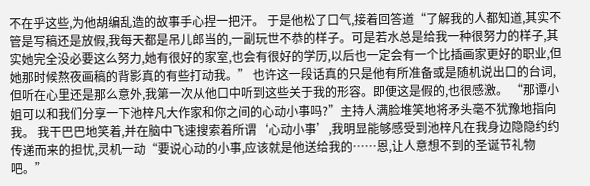不在乎这些,为他胡编乱造的故事手心捏一把汗。 于是他松了口气,接着回答道“了解我的人都知道,其实不管是写稿还是放假,我每天都是吊儿郎当的,一副玩世不恭的样子。可是若水总是给我一种很努力的样子,其实她完全没必要这么努力,她有很好的家室,也会有很好的学历,以后也一定会有一个比插画家更好的职业,但她那时候熬夜画稿的背影真的有些打动我。” 也许这一段话真的只是他有所准备或是随机说出口的台词,但听在心里还是那么意外,我第一次从他口中听到这些关于我的形容。即便这是假的,也很感激。 “那谭小姐可以和我们分享一下池梓凡大作家和你之间的心动小事吗?”主持人满脸堆笑地将矛头毫不犹豫地指向我。 我干巴巴地笑着,并在脑中飞速搜索着所谓‘心动小事’,我明显能够感受到池梓凡在我身边隐隐约约传递而来的担忧,灵机一动“要说心动的小事,应该就是他送给我的……恩,让人意想不到的圣诞节礼物吧。”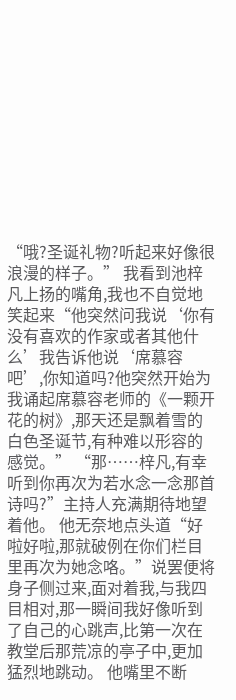“哦?圣诞礼物?听起来好像很浪漫的样子。” 我看到池梓凡上扬的嘴角,我也不自觉地笑起来“他突然问我说‘你有没有喜欢的作家或者其他什么’我告诉他说‘席慕容吧’,你知道吗?他突然开始为我诵起席慕容老师的《一颗开花的树》,那天还是飘着雪的白色圣诞节,有种难以形容的感觉。” “那……梓凡,有幸听到你再次为若水念一念那首诗吗?”主持人充满期待地望着他。 他无奈地点头道“好啦好啦,那就破例在你们栏目里再次为她念咯。”说罢便将身子侧过来,面对着我,与我四目相对,那一瞬间我好像听到了自己的心跳声,比第一次在教堂后那荒凉的亭子中,更加猛烈地跳动。 他嘴里不断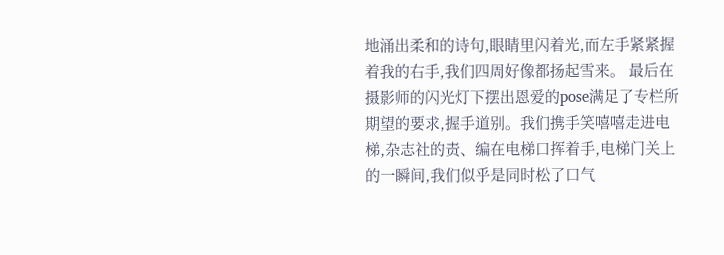地涌出柔和的诗句,眼睛里闪着光,而左手紧紧握着我的右手,我们四周好像都扬起雪来。 最后在摄影师的闪光灯下摆出恩爱的pose满足了专栏所期望的要求,握手道别。我们携手笑嘻嘻走进电梯,杂志社的责、编在电梯口挥着手,电梯门关上的一瞬间,我们似乎是同时松了口气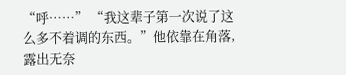“呼……” “我这辈子第一次说了这么多不着调的东西。”他依靠在角落,露出无奈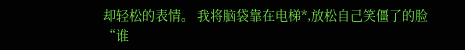却轻松的表情。 我将脑袋靠在电梯*,放松自己笑僵了的脸“谁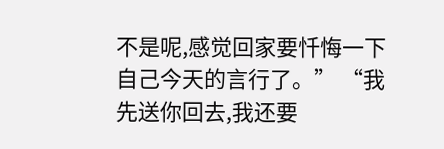不是呢,感觉回家要忏悔一下自己今天的言行了。” “我先送你回去,我还要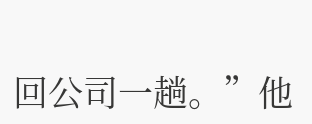回公司一趟。”他